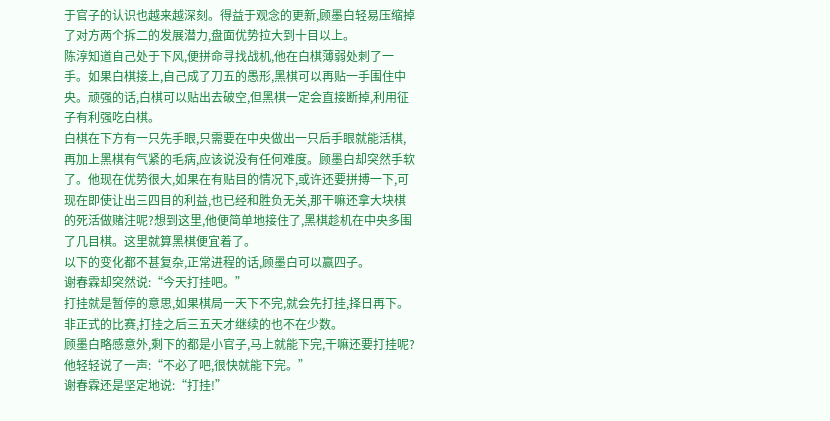于官子的认识也越来越深刻。得益于观念的更新,顾墨白轻易压缩掉了对方两个拆二的发展潜力,盘面优势拉大到十目以上。
陈淳知道自己处于下风,便拼命寻找战机,他在白棋薄弱处刺了一手。如果白棋接上,自己成了刀五的愚形,黑棋可以再贴一手围住中央。顽强的话,白棋可以贴出去破空,但黑棋一定会直接断掉,利用征子有利强吃白棋。
白棋在下方有一只先手眼,只需要在中央做出一只后手眼就能活棋,再加上黑棋有气紧的毛病,应该说没有任何难度。顾墨白却突然手软了。他现在优势很大,如果在有贴目的情况下,或许还要拼搏一下,可现在即使让出三四目的利益,也已经和胜负无关,那干嘛还拿大块棋的死活做赌注呢?想到这里,他便简单地接住了,黑棋趁机在中央多围了几目棋。这里就算黑棋便宜着了。
以下的变化都不甚复杂,正常进程的话,顾墨白可以赢四子。
谢春霖却突然说:“今天打挂吧。”
打挂就是暂停的意思,如果棋局一天下不完,就会先打挂,择日再下。非正式的比赛,打挂之后三五天才继续的也不在少数。
顾墨白略感意外,剩下的都是小官子,马上就能下完,干嘛还要打挂呢?他轻轻说了一声:“不必了吧,很快就能下完。”
谢春霖还是坚定地说:“打挂!”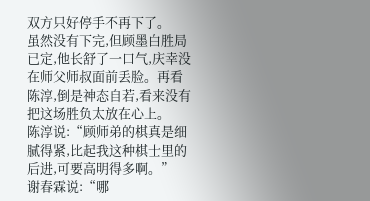双方只好停手不再下了。
虽然没有下完,但顾墨白胜局已定,他长舒了一口气,庆幸没在师父师叔面前丢脸。再看陈淳,倒是神态自若,看来没有把这场胜负太放在心上。
陈淳说:“顾师弟的棋真是细腻得紧,比起我这种棋士里的后进,可要高明得多啊。”
谢春霖说:“哪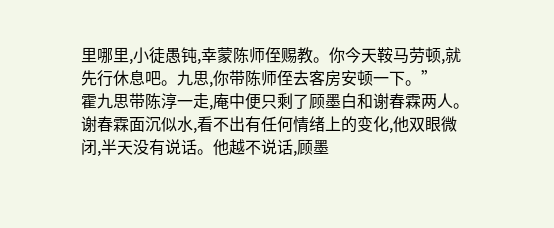里哪里,小徒愚钝,幸蒙陈师侄赐教。你今天鞍马劳顿,就先行休息吧。九思,你带陈师侄去客房安顿一下。”
霍九思带陈淳一走,庵中便只剩了顾墨白和谢春霖两人。谢春霖面沉似水,看不出有任何情绪上的变化,他双眼微闭,半天没有说话。他越不说话,顾墨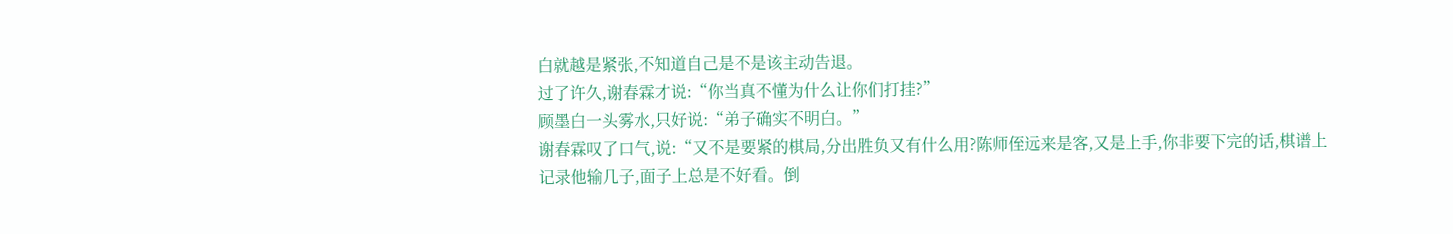白就越是紧张,不知道自己是不是该主动告退。
过了许久,谢春霖才说:“你当真不懂为什么让你们打挂?”
顾墨白一头雾水,只好说:“弟子确实不明白。”
谢春霖叹了口气,说:“又不是要紧的棋局,分出胜负又有什么用?陈师侄远来是客,又是上手,你非要下完的话,棋谱上记录他输几子,面子上总是不好看。倒